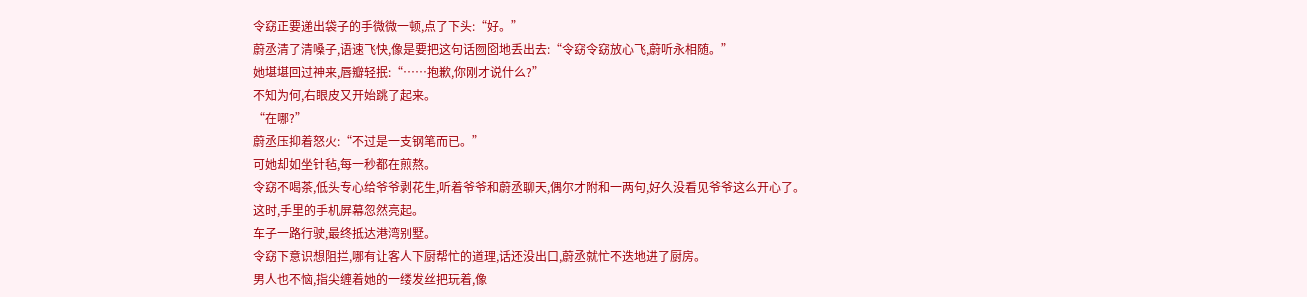令窈正要递出袋子的手微微一顿,点了下头:“好。”
蔚丞清了清嗓子,语速飞快,像是要把这句话囫囵地丢出去:“令窈令窈放心飞,蔚听永相随。”
她堪堪回过神来,唇瓣轻抿:“……抱歉,你刚才说什么?”
不知为何,右眼皮又开始跳了起来。
“在哪?”
蔚丞压抑着怒火:“不过是一支钢笔而已。”
可她却如坐针毡,每一秒都在煎熬。
令窈不喝茶,低头专心给爷爷剥花生,听着爷爷和蔚丞聊天,偶尔才附和一两句,好久没看见爷爷这么开心了。
这时,手里的手机屏幕忽然亮起。
车子一路行驶,最终抵达港湾别墅。
令窈下意识想阻拦,哪有让客人下厨帮忙的道理,话还没出口,蔚丞就忙不迭地进了厨房。
男人也不恼,指尖缠着她的一缕发丝把玩着,像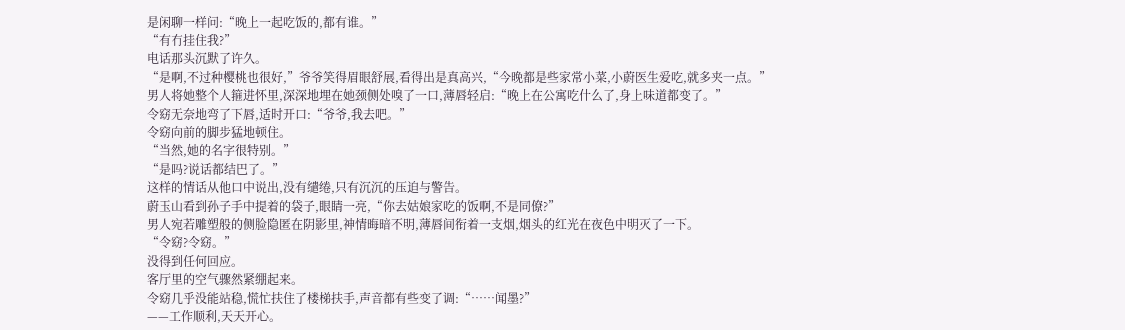是闲聊一样问:“晚上一起吃饭的,都有谁。”
“有冇挂住我?”
电话那头沉默了许久。
“是啊,不过种樱桃也很好,”爷爷笑得眉眼舒展,看得出是真高兴,“今晚都是些家常小菜,小蔚医生爱吃,就多夹一点。”
男人将她整个人箍进怀里,深深地埋在她颈侧处嗅了一口,薄唇轻启:“晚上在公寓吃什么了,身上味道都变了。”
令窈无奈地弯了下唇,适时开口:“爷爷,我去吧。”
令窈向前的脚步猛地顿住。
“当然,她的名字很特别。”
“是吗?说话都结巴了。”
这样的情话从他口中说出,没有缱绻,只有沉沉的压迫与警告。
蔚玉山看到孙子手中提着的袋子,眼睛一亮,“你去姑娘家吃的饭啊,不是同僚?”
男人宛若雕塑般的侧脸隐匿在阴影里,神情晦暗不明,薄唇间衔着一支烟,烟头的红光在夜色中明灭了一下。
“令窈?令窈。”
没得到任何回应。
客厅里的空气骤然紧绷起来。
令窈几乎没能站稳,慌忙扶住了楼梯扶手,声音都有些变了调:“……闻墨?”
——工作顺利,天天开心。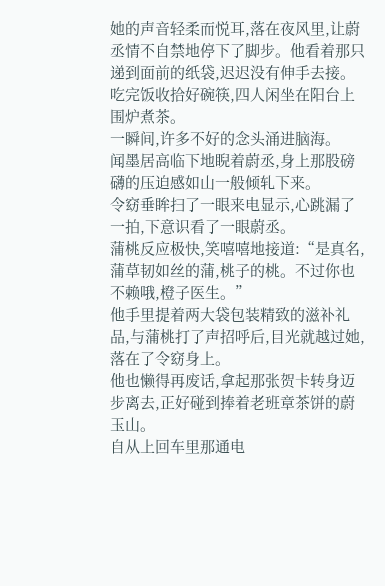她的声音轻柔而悦耳,落在夜风里,让蔚丞情不自禁地停下了脚步。他看着那只递到面前的纸袋,迟迟没有伸手去接。
吃完饭收拾好碗筷,四人闲坐在阳台上围炉煮茶。
一瞬间,许多不好的念头涌进脑海。
闻墨居高临下地睨着蔚丞,身上那股磅礴的压迫感如山一般倾轧下来。
令窈垂眸扫了一眼来电显示,心跳漏了一拍,下意识看了一眼蔚丞。
蒲桃反应极快,笑嘻嘻地接道:“是真名,蒲草韧如丝的蒲,桃子的桃。不过你也不赖哦,橙子医生。”
他手里提着两大袋包装精致的滋补礼品,与蒲桃打了声招呼后,目光就越过她,落在了令窈身上。
他也懒得再废话,拿起那张贺卡转身迈步离去,正好碰到捧着老班章茶饼的蔚玉山。
自从上回车里那通电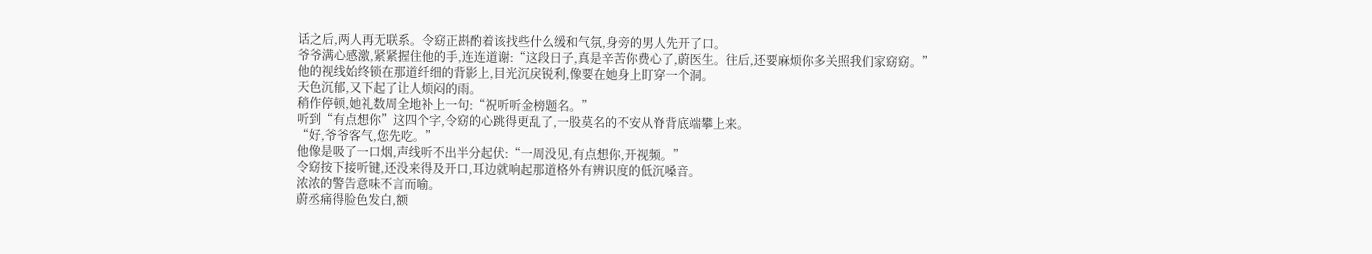话之后,两人再无联系。令窈正斟酌着该找些什么缓和气氛,身旁的男人先开了口。
爷爷满心感激,紧紧握住他的手,连连道谢:“这段日子,真是辛苦你费心了,蔚医生。往后,还要麻烦你多关照我们家窈窈。”
他的视线始终锁在那道纤细的背影上,目光沉戾锐利,像要在她身上盯穿一个洞。
天色沉郁,又下起了让人烦闷的雨。
稍作停顿,她礼数周全地补上一句:“祝听听金榜题名。”
听到“有点想你”这四个字,令窈的心跳得更乱了,一股莫名的不安从脊背底端攀上来。
“好,爷爷客气,您先吃。”
他像是吸了一口烟,声线听不出半分起伏:“一周没见,有点想你,开视频。”
令窈按下接听键,还没来得及开口,耳边就响起那道格外有辨识度的低沉嗓音。
浓浓的警告意味不言而喻。
蔚丞痛得脸色发白,额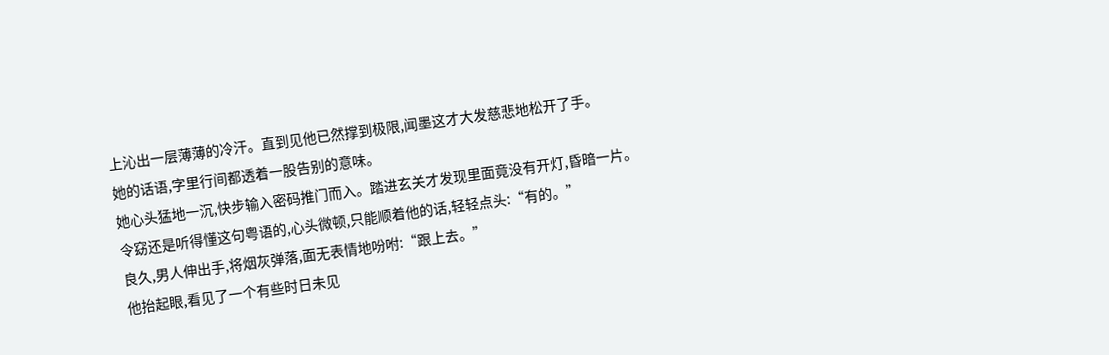上沁出一层薄薄的冷汗。直到见他已然撑到极限,闻墨这才大发慈悲地松开了手。
她的话语,字里行间都透着一股告别的意味。
她心头猛地一沉,快步输入密码推门而入。踏进玄关才发现里面竟没有开灯,昏暗一片。
令窈还是听得懂这句粤语的,心头微顿,只能顺着他的话,轻轻点头:“有的。”
良久,男人伸出手,将烟灰弹落,面无表情地吩咐:“跟上去。”
他抬起眼,看见了一个有些时日未见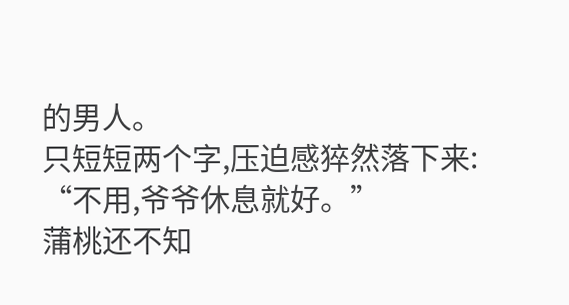的男人。
只短短两个字,压迫感猝然落下来:
“不用,爷爷休息就好。”
蒲桃还不知